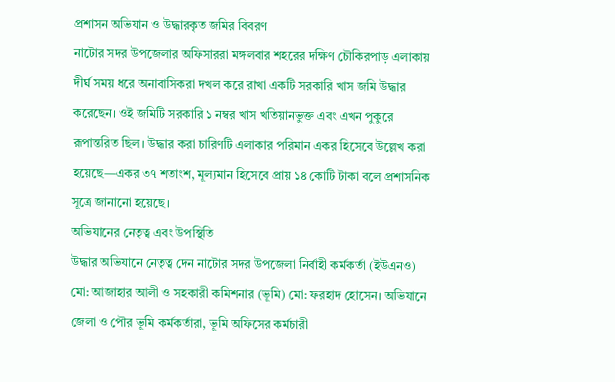প্রশাসন অভিযান ও উদ্ধারকৃত জমির বিবরণ
নাটোর সদর উপজেলার অফিসাররা মঙ্গলবার শহরের দক্ষিণ চৌকিরপাড় এলাকায় দীর্ঘ সময় ধরে অনাবাসিকরা দখল করে রাখা একটি সরকারি খাস জমি উদ্ধার করেছেন। ওই জমিটি সরকারি ১ নম্বর খাস খতিয়ানভুক্ত এবং এখন পুকুরে রূপান্তরিত ছিল। উদ্ধার করা চারিণটি এলাকার পরিমান একর হিসেবে উল্লেখ করা হয়েছে—একর ৩৭ শতাংশ, মূল্যমান হিসেবে প্রায় ১৪ কোটি টাকা বলে প্রশাসনিক সূত্রে জানানো হয়েছে।
অভিযানের নেতৃত্ব এবং উপস্থিতি
উদ্ধার অভিযানে নেতৃত্ব দেন নাটোর সদর উপজেলা নির্বাহী কর্মকর্তা (ইউএনও) মো: আজাহার আলী ও সহকারী কমিশনার (ভূমি) মো: ফরহাদ হোসেন। অভিযানে জেলা ও পৌর ভূমি কর্মকর্তারা, ভূমি অফিসের কর্মচারী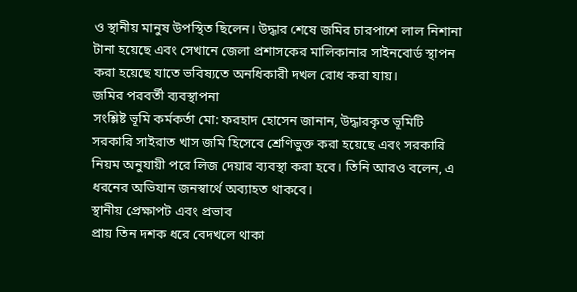ও স্থানীয় মানুষ উপস্থিত ছিলেন। উদ্ধার শেষে জমির চারপাশে লাল নিশানা টানা হয়েছে এবং সেখানে জেলা প্রশাসকের মালিকানার সাইনবোর্ড স্থাপন করা হয়েছে যাতে ভবিষ্যতে অনধিকারী দখল রোধ করা যায়।
জমির পরবর্তী ব্যবস্থাপনা
সংশ্লিষ্ট ভূমি কর্মকর্তা মো: ফরহাদ হোসেন জানান, উদ্ধারকৃত ভূমিটি সরকারি সাইরাত খাস জমি হিসেবে শ্রেণিভুক্ত করা হয়েছে এবং সরকারি নিয়ম অনুযায়ী পরে লিজ দেয়ার ব্যবস্থা করা হবে। তিনি আরও বলেন, এ ধরনের অভিযান জনস্বার্থে অব্যাহত থাকবে।
স্থানীয় প্রেক্ষাপট এবং প্রভাব
প্রায় তিন দশক ধরে বেদখলে থাকা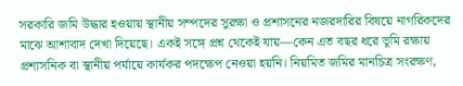সরকারি জমি উদ্ধার হওয়ায় স্থানীয় সম্পদের সুরক্ষা ও প্রশাসনের নজরদারির বিষয়ে নাগরিকদের মাঝে আশাবাদ দেখা দিয়েছে। একই সঙ্গে প্রশ্ন থেকেই যায়—কেন এত বছর ধরে ভূমি রক্ষায় প্রশাসনিক বা স্থানীয় পর্যায়ে কার্যকর পদক্ষেপ নেওয়া হয়নি। নিয়মিত জমির মানচিত্র সংরক্ষণ,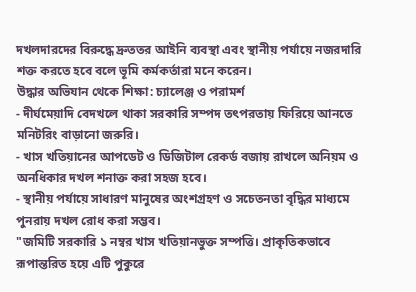দখলদারদের বিরুদ্ধে দ্রুততর আইনি ব্যবস্থা এবং স্থানীয় পর্যায়ে নজরদারি শক্ত করতে হবে বলে ভূমি কর্মকর্তারা মনে করেন।
উদ্ধার অভিযান থেকে শিক্ষা: চ্যালেঞ্জ ও পরামর্শ
- দীর্ঘমেয়াদি বেদখলে থাকা সরকারি সম্পদ তৎপরতায় ফিরিয়ে আনতে মনিটরিং বাড়ানো জরুরি।
- খাস খতিয়ানের আপডেট ও ডিজিটাল রেকর্ড বজায় রাখলে অনিয়ম ও অনধিকার দখল শনাক্ত করা সহজ হবে।
- স্থানীয় পর্যায়ে সাধারণ মানুষের অংশগ্রহণ ও সচেতনতা বৃদ্ধির মাধ্যমে পুনরায় দখল রোধ করা সম্ভব।
"জমিটি সরকারি ১ নম্বর খাস খতিয়ানভুক্ত সম্পত্তি। প্রাকৃতিকভাবে রূপান্তরিত হয়ে এটি পুকুরে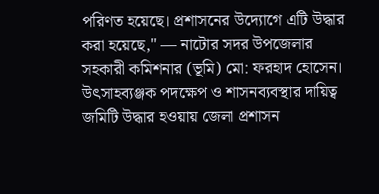পরিণত হয়েছে। প্রশাসনের উদ্যোগে এটি উদ্ধার করা হয়েছে," — নাটোর সদর উপজেলার সহকারী কমিশনার (ভূমি) মো: ফরহাদ হোসেন।
উৎসাহব্যঞ্জক পদক্ষেপ ও শাসনব্যবস্থার দায়িত্ব
জমিটি উদ্ধার হওয়ায় জেলা প্রশাসন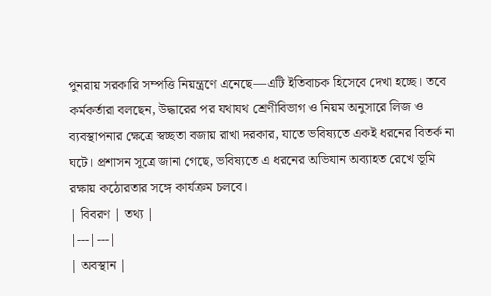পুনরায় সরকারি সম্পত্তি নিয়ন্ত্রণে এনেছে—এটি ইতিবাচক হিসেবে দেখা হচ্ছে। তবে কর্মকর্তারা বলছেন, উদ্ধারের পর যথাযথ শ্রেণীবিভাগ ও নিয়ম অনুসারে লিজ ও ব্যবস্থাপনার ক্ষেত্রে স্বচ্ছতা বজায় রাখা দরকার, যাতে ভবিষ্যতে একই ধরনের বিতর্ক না ঘটে। প্রশাসন সূত্রে জানা গেছে, ভবিষ্যতে এ ধরনের অভিযান অব্যাহত রেখে ভূমি রক্ষায় কঠোরতার সঙ্গে কার্যক্রম চলবে।
| বিবরণ | তথ্য |
|---|---|
| অবস্থান |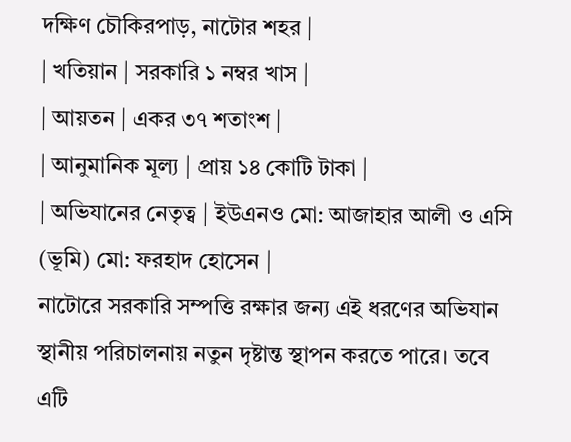দক্ষিণ চৌকিরপাড়, নাটোর শহর |
| খতিয়ান | সরকারি ১ নম্বর খাস |
| আয়তন | একর ৩৭ শতাংশ |
| আনুমানিক মূল্য | প্রায় ১৪ কোটি টাকা |
| অভিযানের নেতৃত্ব | ইউএনও মো: আজাহার আলী ও এসি (ভূমি) মো: ফরহাদ হোসেন |
নাটোরে সরকারি সম্পত্তি রক্ষার জন্য এই ধরণের অভিযান স্থানীয় পরিচালনায় নতুন দৃষ্টান্ত স্থাপন করতে পারে। তবে এটি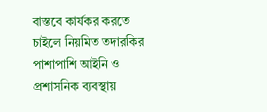বাস্তবে কার্যকর করতে চাইলে নিয়মিত তদারকির পাশাপাশি আইনি ও প্রশাসনিক ব্যবস্থায়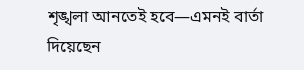শৃঙ্খলা আনতেই হবে—এমনই বার্তা দিয়েছেন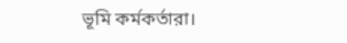ভূমি কর্মকর্তারা।